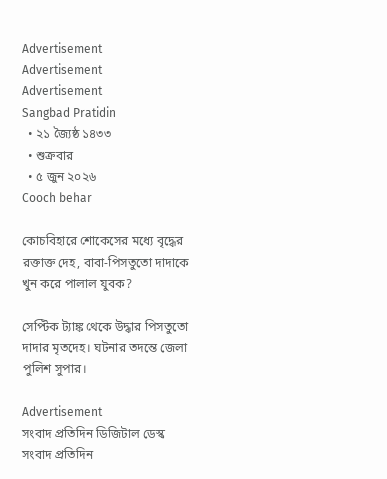Advertisement
Advertisement
Advertisement
Sangbad Pratidin
  • ২১ জ্যৈষ্ঠ ১৪৩৩
  • শুক্রবার
  • ৫ জুন ২০২৬
Cooch behar

কোচবিহারে শোকেসের মধ্যে বৃদ্ধের রক্তাক্ত দেহ, বাবা-পিসতুতো দাদাকে খুন করে পালাল যুবক?

সেপ্টিক ট্যাঙ্ক থেকে উদ্ধার পিসতুতো দাদার মৃতদেহ। ঘটনার তদন্তে জেলা পুলিশ সুপার।

Advertisement
সংবাদ প্রতিদিন ডিজিটাল ডেস্ক
সংবাদ প্রতিদিন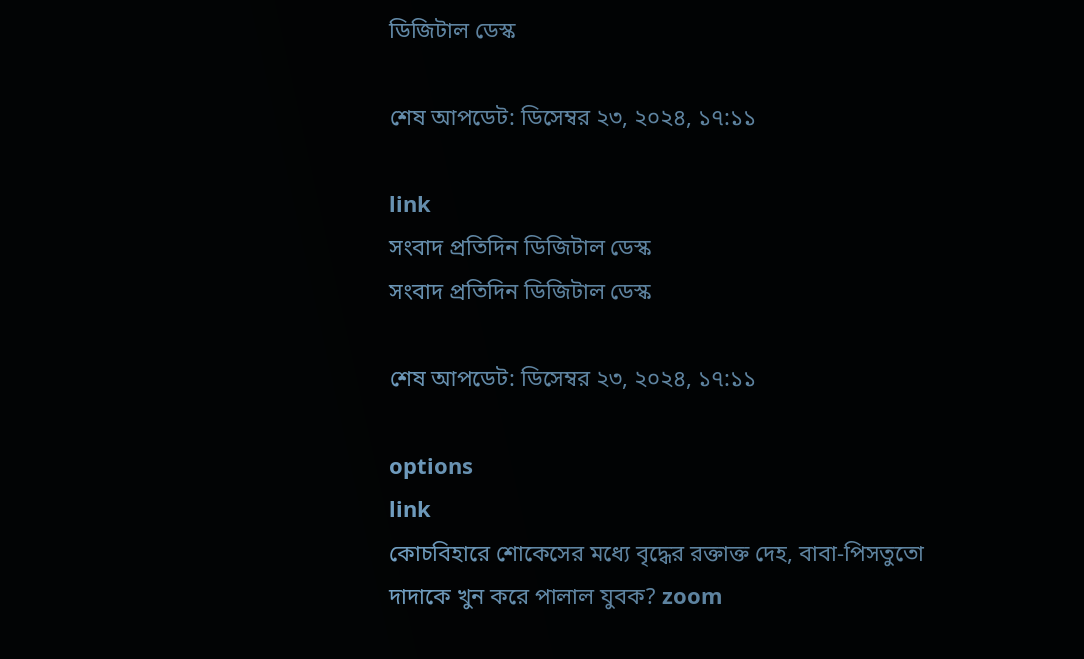ডিজিটাল ডেস্ক

শেষ আপডেট: ডিসেম্বর ২৩, ২০২৪, ১৭:১১

link
সংবাদ প্রতিদিন ডিজিটাল ডেস্ক
সংবাদ প্রতিদিন ডিজিটাল ডেস্ক

শেষ আপডেট: ডিসেম্বর ২৩, ২০২৪, ১৭:১১

options
link
কোচবিহারে শোকেসের মধ্যে বৃদ্ধের রক্তাক্ত দেহ, বাবা-পিসতুতো দাদাকে খুন করে পালাল যুবক? zoom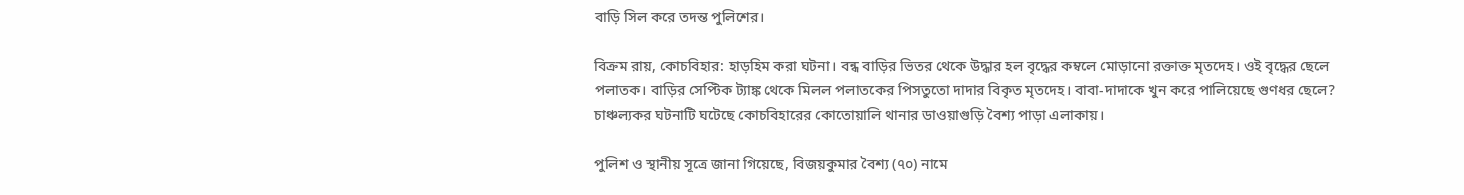বাড়ি সিল করে তদন্ত পুলিশের।

বিক্রম রায়, কোচবিহার: হাড়হিম করা ঘটনা। বন্ধ বাড়ির ভিতর থেকে উদ্ধার হল বৃদ্ধের কম্বলে মোড়ানো রক্তাক্ত মৃতদেহ। ওই বৃদ্ধের ছেলে পলাতক। বাড়ির সেপ্টিক ট্যাঙ্ক থেকে মিলল পলাতকের পিসতুতো দাদার বিকৃত মৃতদেহ। বাবা-দাদাকে খুন করে পালিয়েছে গুণধর ছেলে? চাঞ্চল্যকর ঘটনাটি ঘটেছে কোচবিহারের কোতোয়ালি থানার ডাওয়াগুড়ি বৈশ্য পাড়া এলাকায়।

পুলিশ ও স্থানীয় সূত্রে জানা গিয়েছে, বিজয়কুমার বৈশ্য (৭০) নামে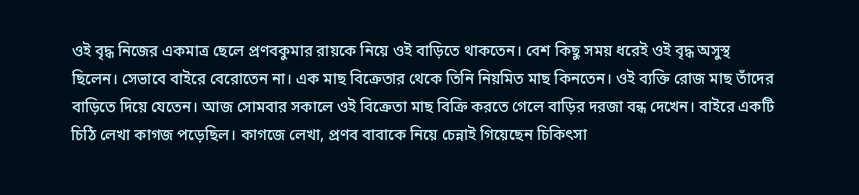ওই বৃদ্ধ নিজের একমাত্র ছেলে প্রণবকুমার রায়কে নিয়ে ওই বাড়িতে থাকতেন। বেশ কিছু সময় ধরেই ওই বৃদ্ধ অসুস্থ ছিলেন। সেভাবে বাইরে বেরোতেন না। এক মাছ বিক্রেতার থেকে তিনি নিয়মিত মাছ কিনতেন। ওই ব্যক্তি রোজ মাছ তাঁদের বাড়িতে দিয়ে যেতেন। আজ সোমবার সকালে ওই বিক্রেতা মাছ বিক্রি করতে গেলে বাড়ির দরজা বন্ধ দেখেন। বাইরে একটি চিঠি লেখা কাগজ পড়েছিল। কাগজে লেখা, প্রণব বাবাকে নিয়ে চেন্নাই গিয়েছেন চিকিৎসা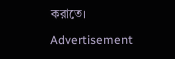করাতে।

Advertisement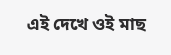এই দেখে ওই মাছ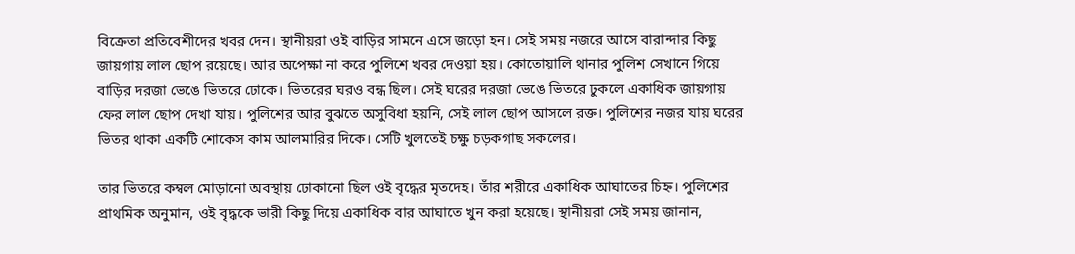বিক্রেতা প্রতিবেশীদের খবর দেন। স্থানীয়রা ওই বাড়ির সামনে এসে জড়ো হন। সেই সময় নজরে আসে বারান্দার কিছু জায়গায় লাল ছোপ রয়েছে। আর অপেক্ষা না করে পুলিশে খবর দেওয়া হয়। কোতোয়ালি থানার পুলিশ সেখানে গিয়ে বাড়ির দরজা ভেঙে ভিতরে ঢোকে। ভিতরের ঘরও বন্ধ ছিল। সেই ঘরের দরজা ভেঙে ভিতরে ঢুকলে একাধিক জায়গায় ফের লাল ছোপ দেখা যায়। পুলিশের আর বুঝতে অসুবিধা হয়নি, সেই লাল ছোপ আসলে রক্ত। পুলিশের নজর যায় ঘরের ভিতর থাকা একটি শোকেস কাম আলমারির দিকে। সেটি খুলতেই চক্ষু চড়কগাছ সকলের।

তার ভিতরে কম্বল মোড়ানো অবস্থায় ঢোকানো ছিল ওই বৃদ্ধের মৃতদেহ। তাঁর শরীরে একাধিক আঘাতের চিহ্ন। পুলিশের প্রাথমিক অনুমান, ওই বৃদ্ধকে ভারী কিছু দিয়ে একাধিক বার আঘাতে খুন করা হয়েছে। স্থানীয়রা সেই সময় জানান,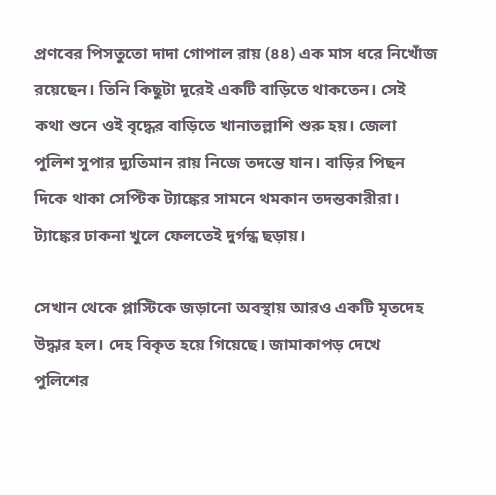প্রণবের পিসতুতো দাদা গোপাল রায় (৪৪) এক মাস ধরে নিখোঁজ রয়েছেন। তিনি কিছুটা দূরেই একটি বাড়িতে থাকতেন। সেই কথা শুনে ওই বৃদ্ধের বাড়িতে খানাতল্লাশি শুরু হয়। জেলা পুলিশ সুপার দ্যুতিমান রায় নিজে তদন্তে যান। বাড়ির পিছন দিকে থাকা সেপ্টিক ট্যাঙ্কের সামনে থমকান তদন্তকারীরা। ট্যাঙ্কের ঢাকনা খুলে ফেলতেই দুর্গন্ধ ছড়ায়।

সেখান থেকে প্লাস্টিকে জড়ানো অবস্থায় আরও একটি মৃতদেহ উদ্ধার হল। দেহ বিকৃত হয়ে গিয়েছে। জামাকাপড় দেখে পুলিশের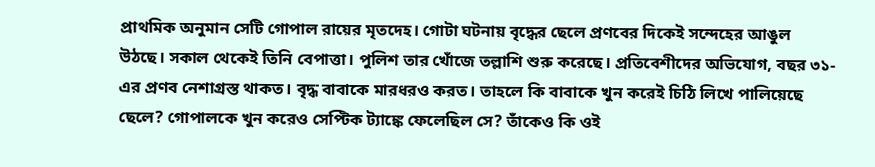প্রাথমিক অনুমান সেটি গোপাল রায়ের মৃতদেহ। গোটা ঘটনায় বৃদ্ধের ছেলে প্রণবের দিকেই সন্দেহের আঙুল উঠছে। সকাল থেকেই তিনি বেপাত্তা। পুলিশ তার খোঁজে তল্লাশি শুরু করেছে। প্রতিবেশীদের অভিযোগ, বছর ৩১-এর প্রণব নেশাগ্রস্ত থাকত। বৃদ্ধ বাবাকে মারধরও করত। তাহলে কি বাবাকে খুন করেই চিঠি লিখে পালিয়েছে ছেলে? গোপালকে খুন করেও সেপ্টিক ট্যাঙ্কে ফেলেছিল সে? তাঁকেও কি ওই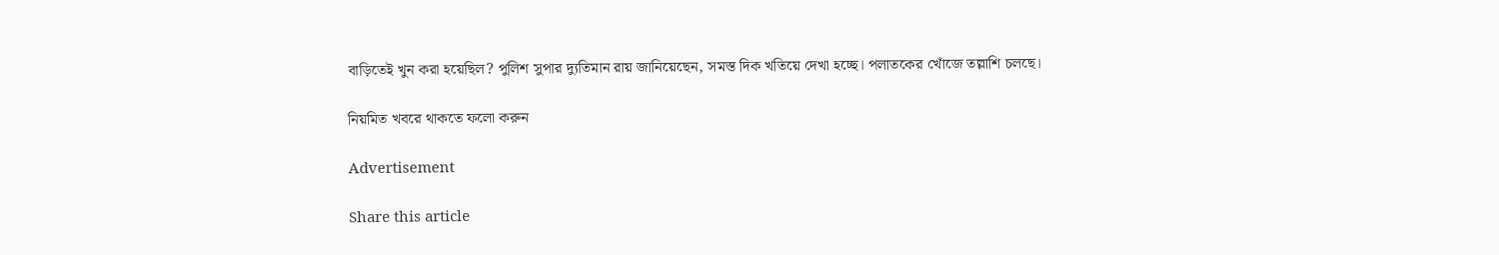বাড়িতেই খুন করা হয়েছিল? পুলিশ সুপার দ্যুতিমান রায় জানিয়েছেন, সমস্ত দিক খতিয়ে দেখা হচ্ছে। পলাতকের খোঁজে তল্লাশি চলছে।

নিয়মিত খবরে থাকতে ফলো করুন

Advertisement

Share this article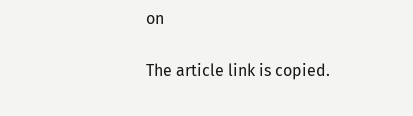on

The article link is copied.